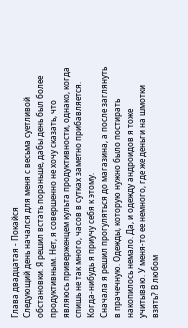Глава двадцатая - Покайся
Следующий день начался для меня с весьма суетливой обстановки. Я решил встать пораньше, дабы день был более продуктивным. Нет, я совершенно не хочу сказать, что являюсь приверженцем культа продуктивности, однако, когда спишь не так много, часов в сутках заметно прибавляется. Когда-нибудь я приучу себя к этому.
Сначала я решил прогуляться до магазина, а после заглянуть в прачечную. Одежды, которую нужно было постирать накопилось немало. Да, и одежду андроидов я тоже учитываю. У меня-то ее немного, где же деньги на шмотки взять? В любом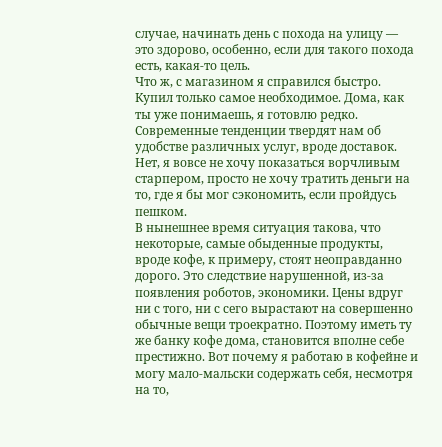случае, начинать день с похода на улицу — это здорово, особенно, если для такого похода есть, какая-то цель.
Что ж, с магазином я справился быстро. Купил только самое необходимое. Дома, как ты уже понимаешь, я готовлю редко. Современные тенденции твердят нам об удобстве различных услуг, вроде доставок. Нет, я вовсе не хочу показаться ворчливым старпером, просто не хочу тратить деньги на то, где я бы мог сэкономить, если пройдусь пешком.
В нынешнее время ситуация такова, что некоторые, самые обыденные продукты, вроде кофе, к примеру, стоят неоправданно дорого. Это следствие нарушенной, из-за появления роботов, экономики. Цены вдруг ни с того, ни с сего вырастают на совершенно обычные вещи троекратно. Поэтому иметь ту же банку кофе дома, становится вполне себе престижно. Вот почему я работаю в кофейне и могу мало-мальски содержать себя, несмотря на то,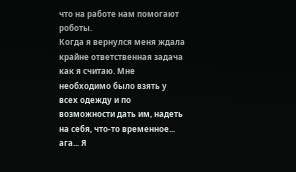что на работе нам помогают роботы.
Когда я вернулся меня ждала крайне ответственная задача как я считаю. Мне необходимо было взять у всех одежду и по возможности дать им, надеть на себя, что-то временное... ага... Я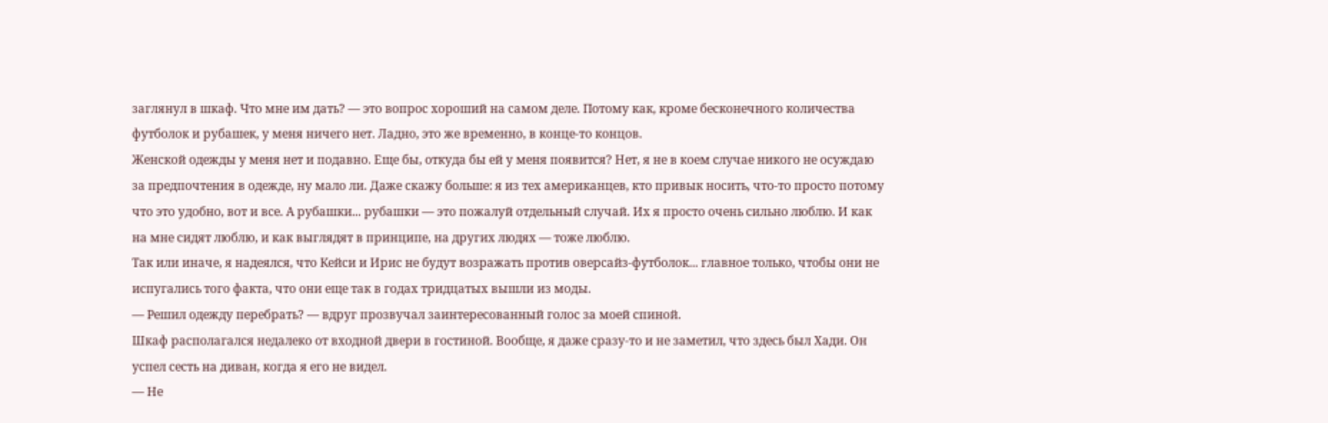заглянул в шкаф. Что мне им дать? — это вопрос хороший на самом деле. Потому как, кроме бесконечного количества футболок и рубашек, у меня ничего нет. Ладно, это же временно, в конце-то концов.
Женской одежды у меня нет и подавно. Еще бы, откуда бы ей у меня появится? Нет, я не в коем случае никого не осуждаю за предпочтения в одежде, ну мало ли. Даже скажу больше: я из тех американцев, кто привык носить, что-то просто потому что это удобно, вот и все. А рубашки... рубашки — это пожалуй отдельный случай. Их я просто очень сильно люблю. И как на мне сидят люблю, и как выглядят в принципе, на других людях — тоже люблю.
Так или иначе, я надеялся, что Кейси и Ирис не будут возражать против оверсайз-футболок... главное только, чтобы они не испугались того факта, что они еще так в годах тридцатых вышли из моды.
— Решил одежду перебрать? — вдруг прозвучал заинтересованный голос за моей спиной.
Шкаф располагался недалеко от входной двери в гостиной. Вообще, я даже сразу-то и не заметил, что здесь был Хади. Он успел сесть на диван, когда я его не видел.
— Не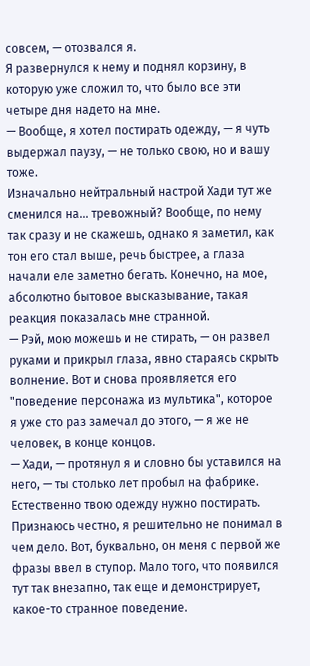совсем, — отозвался я.
Я развернулся к нему и поднял корзину, в которую уже сложил то, что было все эти четыре дня надето на мне.
— Вообще, я хотел постирать одежду, — я чуть выдержал паузу, — не только свою, но и вашу тоже.
Изначально нейтральный настрой Хади тут же сменился на... тревожный? Вообще, по нему так сразу и не скажешь, однако я заметил, как тон его стал выше, речь быстрее, а глаза начали еле заметно бегать. Конечно, на мое, абсолютно бытовое высказывание, такая реакция показалась мне странной.
— Рэй, мою можешь и не стирать, — он развел руками и прикрыл глаза, явно стараясь скрыть волнение. Вот и снова проявляется его "поведение персонажа из мультика", которое я уже сто раз замечал до этого, — я же не человек, в конце концов.
— Хади, — протянул я и словно бы уставился на него, — ты столько лет пробыл на фабрике. Естественно твою одежду нужно постирать.
Признаюсь честно, я решительно не понимал в чем дело. Вот, буквально, он меня с первой же фразы ввел в ступор. Мало того, что появился тут так внезапно, так еще и демонстрирует, какое-то странное поведение.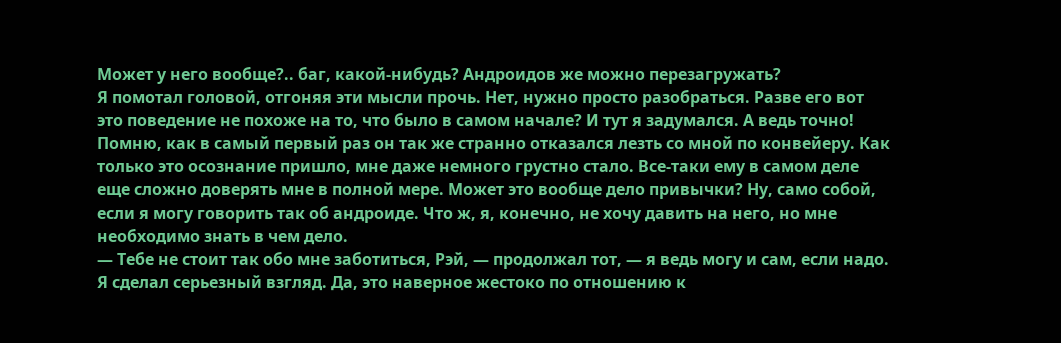Может у него вообще?.. баг, какой-нибудь? Андроидов же можно перезагружать?
Я помотал головой, отгоняя эти мысли прочь. Нет, нужно просто разобраться. Разве его вот это поведение не похоже на то, что было в самом начале? И тут я задумался. А ведь точно! Помню, как в самый первый раз он так же странно отказался лезть со мной по конвейеру. Как только это осознание пришло, мне даже немного грустно стало. Все-таки ему в самом деле еще сложно доверять мне в полной мере. Может это вообще дело привычки? Ну, само собой, если я могу говорить так об андроиде. Что ж, я, конечно, не хочу давить на него, но мне необходимо знать в чем дело.
— Тебе не стоит так обо мне заботиться, Рэй, — продолжал тот, — я ведь могу и сам, если надо.
Я сделал серьезный взгляд. Да, это наверное жестоко по отношению к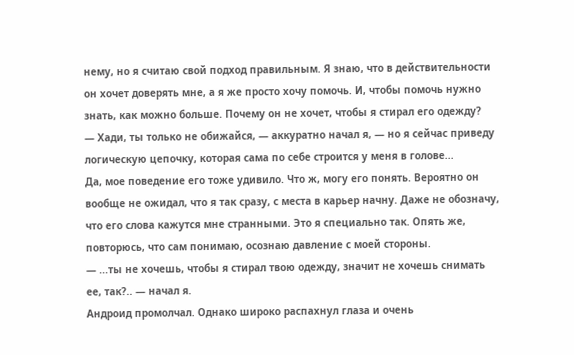нему, но я считаю свой подход правильным. Я знаю, что в действительности он хочет доверять мне, а я же просто хочу помочь. И, чтобы помочь нужно знать, как можно больше. Почему он не хочет, чтобы я стирал его одежду?
— Хади, ты только не обижайся, — аккуратно начал я, — но я сейчас приведу логическую цепочку, которая сама по себе строится у меня в голове...
Да, мое поведение его тоже удивило. Что ж, могу его понять. Вероятно он вообще не ожидал, что я так сразу, с места в карьер начну. Даже не обозначу, что его слова кажутся мне странными. Это я специально так. Опять же, повторюсь, что сам понимаю, осознаю давление с моей стороны.
— ...ты не хочешь, чтобы я стирал твою одежду, значит не хочешь снимать ее, так?.. — начал я.
Андроид промолчал. Однако широко распахнул глаза и очень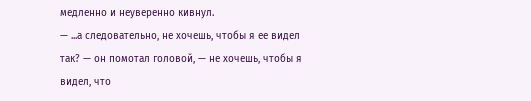медленно и неуверенно кивнул.
— ...а следовательно, не хочешь, чтобы я ее видел так? — он помотал головой, — не хочешь, чтобы я видел, что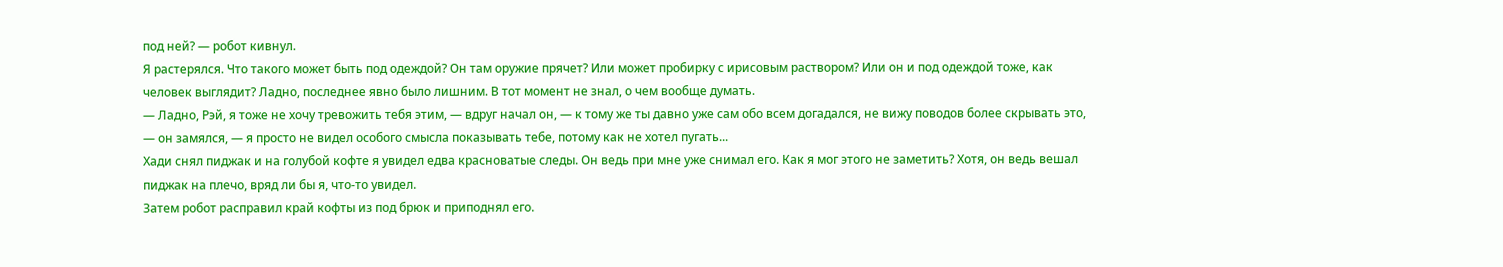под ней? — робот кивнул.
Я растерялся. Что такого может быть под одеждой? Он там оружие прячет? Или может пробирку с ирисовым раствором? Или он и под одеждой тоже, как человек выглядит? Ладно, последнее явно было лишним. В тот момент не знал, о чем вообще думать.
— Ладно, Рэй, я тоже не хочу тревожить тебя этим, — вдруг начал он, — к тому же ты давно уже сам обо всем догадался, не вижу поводов более скрывать это, — он замялся, — я просто не видел особого смысла показывать тебе, потому как не хотел пугать...
Хади снял пиджак и на голубой кофте я увидел едва красноватые следы. Он ведь при мне уже снимал его. Как я мог этого не заметить? Хотя, он ведь вешал пиджак на плечо, вряд ли бы я, что-то увидел.
Затем робот расправил край кофты из под брюк и приподнял его.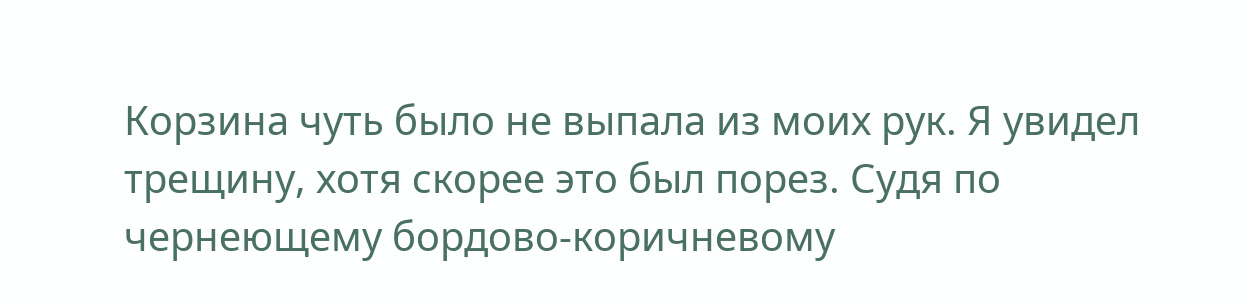Корзина чуть было не выпала из моих рук. Я увидел трещину, хотя скорее это был порез. Судя по чернеющему бордово-коричневому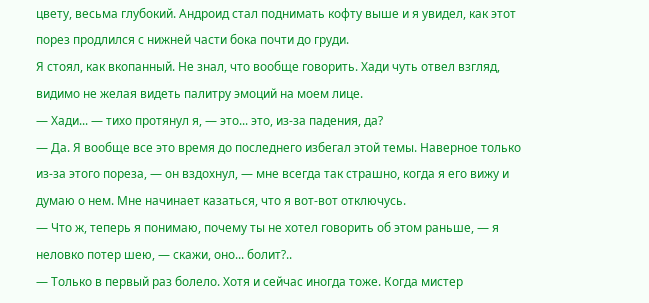цвету, весьма глубокий. Андроид стал поднимать кофту выше и я увидел, как этот порез продлился с нижней части бока почти до груди.
Я стоял, как вкопанный. Не знал, что вообще говорить. Хади чуть отвел взгляд, видимо не желая видеть палитру эмоций на моем лице.
— Хади... — тихо протянул я, — это... это, из-за падения, да?
— Да. Я вообще все это время до последнего избегал этой темы. Наверное только из-за этого пореза, — он вздохнул, — мне всегда так страшно, когда я его вижу и думаю о нем. Мне начинает казаться, что я вот-вот отключусь.
— Что ж, теперь я понимаю, почему ты не хотел говорить об этом раньше, — я неловко потер шею, — скажи, оно... болит?..
— Только в первый раз болело. Хотя и сейчас иногда тоже. Когда мистер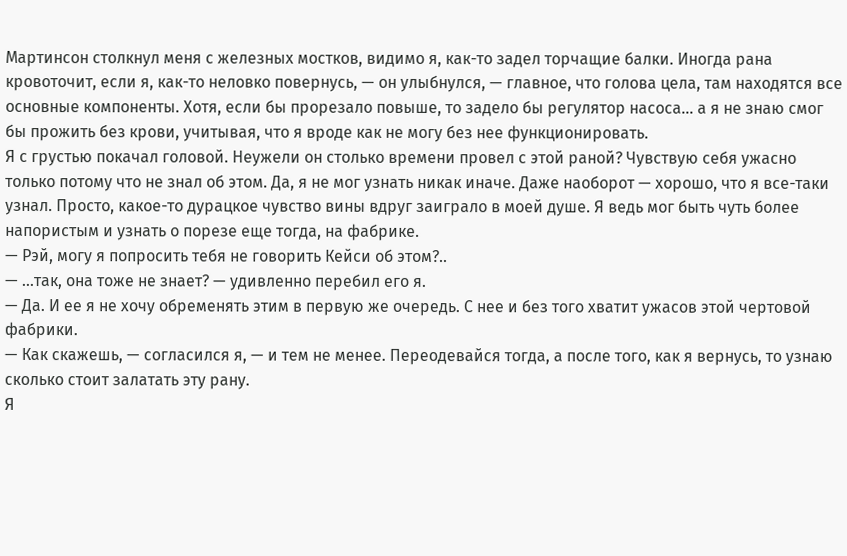Мартинсон столкнул меня с железных мостков, видимо я, как-то задел торчащие балки. Иногда рана кровоточит, если я, как-то неловко повернусь, — он улыбнулся, — главное, что голова цела, там находятся все основные компоненты. Хотя, если бы прорезало повыше, то задело бы регулятор насоса... а я не знаю смог бы прожить без крови, учитывая, что я вроде как не могу без нее функционировать.
Я с грустью покачал головой. Неужели он столько времени провел с этой раной? Чувствую себя ужасно только потому что не знал об этом. Да, я не мог узнать никак иначе. Даже наоборот — хорошо, что я все-таки узнал. Просто, какое-то дурацкое чувство вины вдруг заиграло в моей душе. Я ведь мог быть чуть более напористым и узнать о порезе еще тогда, на фабрике.
— Рэй, могу я попросить тебя не говорить Кейси об этом?..
— ...так, она тоже не знает? — удивленно перебил его я.
— Да. И ее я не хочу обременять этим в первую же очередь. С нее и без того хватит ужасов этой чертовой фабрики.
— Как скажешь, — согласился я, — и тем не менее. Переодевайся тогда, а после того, как я вернусь, то узнаю сколько стоит залатать эту рану.
Я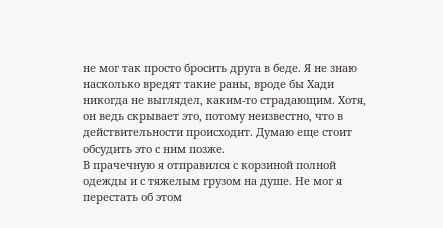не мог так просто бросить друга в беде. Я не знаю насколько вредят такие раны, вроде бы Хади никогда не выглядел, каким-то страдающим. Хотя, он ведь скрывает это, потому неизвестно, что в действительности происходит. Думаю еще стоит обсудить это с ним позже.
В прачечную я отправился с корзиной полной одежды и с тяжелым грузом на душе. Не мог я перестать об этом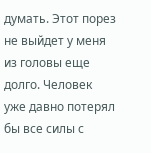думать. Этот порез не выйдет у меня из головы еще долго. Человек уже давно потерял бы все силы с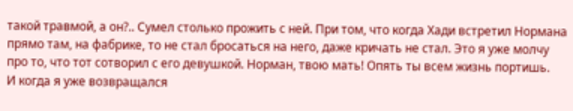такой травмой, а он?.. Сумел столько прожить с ней. При том, что когда Хади встретил Нормана прямо там, на фабрике, то не стал бросаться на него, даже кричать не стал. Это я уже молчу про то, что тот сотворил с его девушкой. Норман, твою мать! Опять ты всем жизнь портишь.
И когда я уже возвращался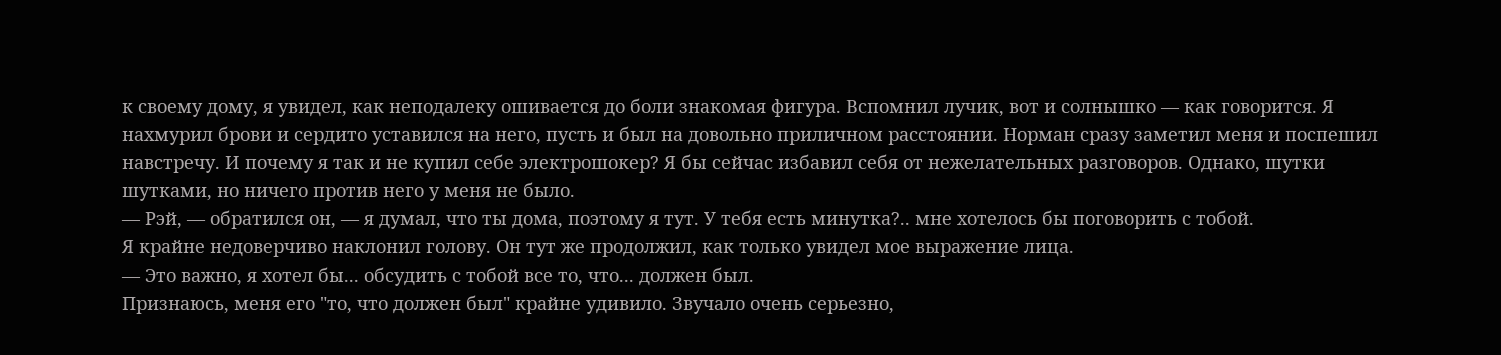к своему дому, я увидел, как неподалеку ошивается до боли знакомая фигура. Вспомнил лучик, вот и солнышко — как говорится. Я нахмурил брови и сердито уставился на него, пусть и был на довольно приличном расстоянии. Норман сразу заметил меня и поспешил навстречу. И почему я так и не купил себе электрошокер? Я бы сейчас избавил себя от нежелательных разговоров. Однако, шутки шутками, но ничего против него у меня не было.
— Рэй, — обратился он, — я думал, что ты дома, поэтому я тут. У тебя есть минутка?.. мне хотелось бы поговорить с тобой.
Я крайне недоверчиво наклонил голову. Он тут же продолжил, как только увидел мое выражение лица.
— Это важно, я хотел бы... обсудить с тобой все то, что... должен был.
Признаюсь, меня его "то, что должен был" крайне удивило. Звучало очень серьезно,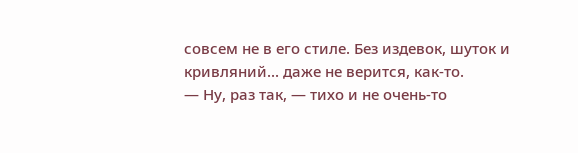совсем не в его стиле. Без издевок, шуток и кривляний... даже не верится, как-то.
— Ну, раз так, — тихо и не очень-то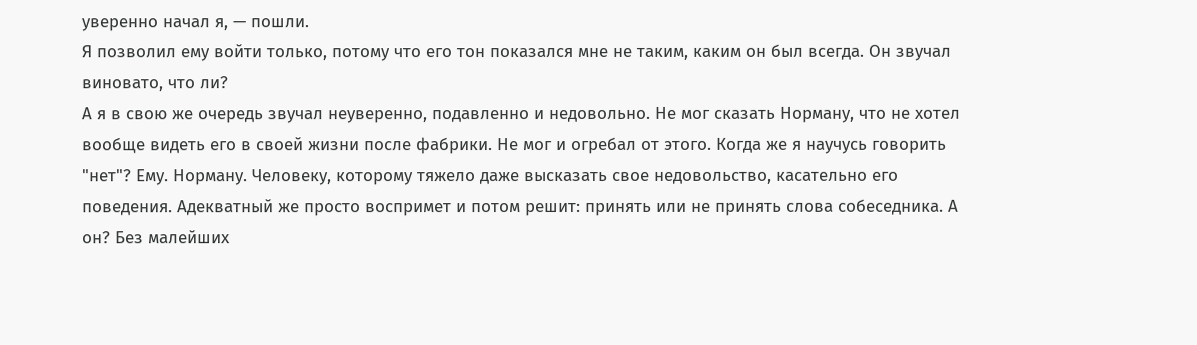уверенно начал я, — пошли.
Я позволил ему войти только, потому что его тон показался мне не таким, каким он был всегда. Он звучал виновато, что ли?
А я в свою же очередь звучал неуверенно, подавленно и недовольно. Не мог сказать Норману, что не хотел вообще видеть его в своей жизни после фабрики. Не мог и огребал от этого. Когда же я научусь говорить "нет"? Ему. Норману. Человеку, которому тяжело даже высказать свое недовольство, касательно его поведения. Адекватный же просто воспримет и потом решит: принять или не принять слова собеседника. А он? Без малейших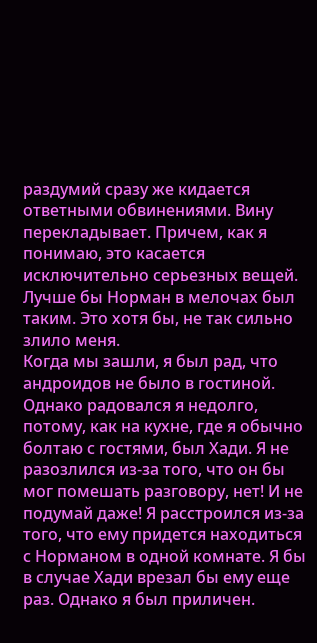раздумий сразу же кидается ответными обвинениями. Вину перекладывает. Причем, как я понимаю, это касается исключительно серьезных вещей. Лучше бы Норман в мелочах был таким. Это хотя бы, не так сильно злило меня.
Когда мы зашли, я был рад, что андроидов не было в гостиной. Однако радовался я недолго, потому, как на кухне, где я обычно болтаю с гостями, был Хади. Я не разозлился из-за того, что он бы мог помешать разговору, нет! И не подумай даже! Я расстроился из-за того, что ему придется находиться с Норманом в одной комнате. Я бы в случае Хади врезал бы ему еще раз. Однако я был приличен.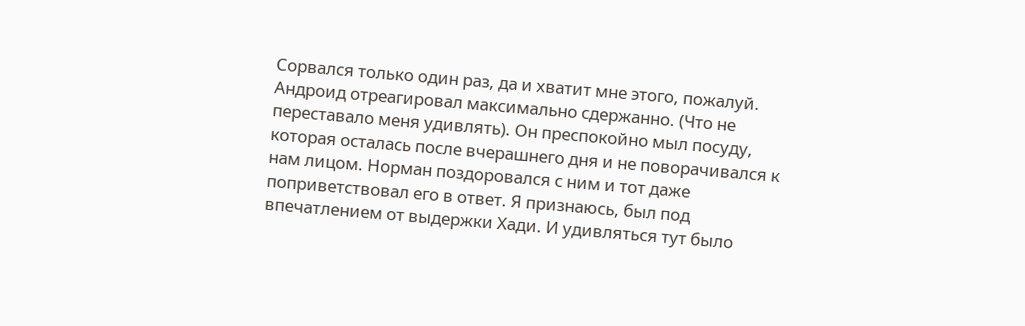Сорвался только один раз, да и хватит мне этого, пожалуй.
Андроид отреагировал максимально сдержанно. (Что не переставало меня удивлять). Он преспокойно мыл посуду, которая осталась после вчерашнего дня и не поворачивался к нам лицом. Норман поздоровался с ним и тот даже поприветствовал его в ответ. Я признаюсь, был под впечатлением от выдержки Хади. И удивляться тут было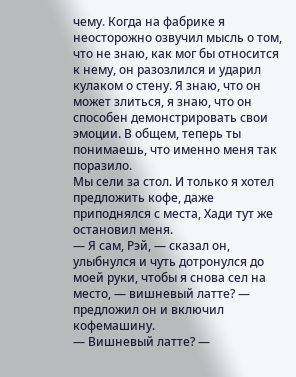чему. Когда на фабрике я неосторожно озвучил мысль о том, что не знаю, как мог бы относится к нему, он разозлился и ударил кулаком о стену. Я знаю, что он может злиться, я знаю, что он способен демонстрировать свои эмоции. В общем, теперь ты понимаешь, что именно меня так поразило.
Мы сели за стол. И только я хотел предложить кофе, даже приподнялся с места, Хади тут же остановил меня.
— Я сам, Рэй, — сказал он, улыбнулся и чуть дотронулся до моей руки, чтобы я снова сел на место, — вишневый латте? — предложил он и включил кофемашину.
— Вишневый латте? —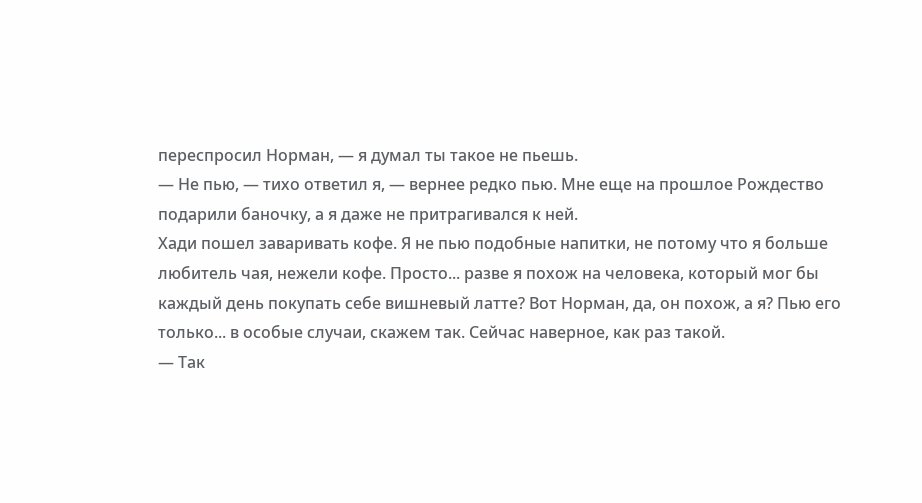переспросил Норман, — я думал ты такое не пьешь.
— Не пью, — тихо ответил я, — вернее редко пью. Мне еще на прошлое Рождество подарили баночку, а я даже не притрагивался к ней.
Хади пошел заваривать кофе. Я не пью подобные напитки, не потому что я больше любитель чая, нежели кофе. Просто... разве я похож на человека, который мог бы каждый день покупать себе вишневый латте? Вот Норман, да, он похож, а я? Пью его только... в особые случаи, скажем так. Сейчас наверное, как раз такой.
— Так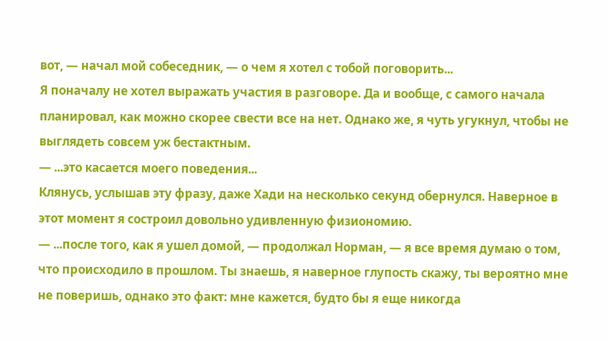вот, — начал мой собеседник, — о чем я хотел с тобой поговорить...
Я поначалу не хотел выражать участия в разговоре. Да и вообще, с самого начала планировал, как можно скорее свести все на нет. Однако же, я чуть угукнул, чтобы не выглядеть совсем уж бестактным.
— ...это касается моего поведения...
Клянусь, услышав эту фразу, даже Хади на несколько секунд обернулся. Наверное в этот момент я состроил довольно удивленную физиономию.
— ...после того, как я ушел домой, — продолжал Норман, — я все время думаю о том, что происходило в прошлом. Ты знаешь, я наверное глупость скажу, ты вероятно мне не поверишь, однако это факт: мне кажется, будто бы я еще никогда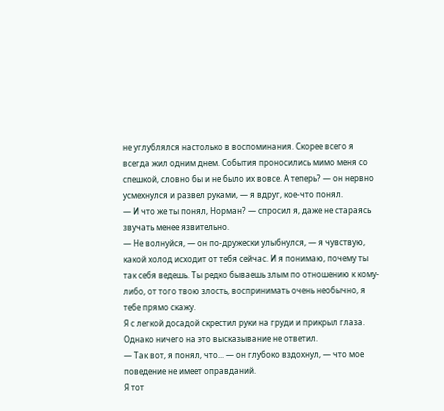не углублялся настолько в воспоминания. Скорее всего я всегда жил одним днем. События проносились мимо меня со спешкой, словно бы и не было их вовсе. А теперь? — он нервно усмехнулся и развел руками, — я вдруг, кое-что понял.
— И что же ты понял, Норман? — спросил я, даже не стараясь звучать менее язвительно.
— Не волнуйся, — он по-дружески улыбнулся, — я чувствую, какой холод исходит от тебя сейчас. И я понимаю, почему ты так себя ведешь. Ты редко бываешь злым по отношению к кому-либо, от того твою злость, воспринимать очень необычно, я тебе прямо скажу.
Я с легкой досадой скрестил руки на груди и прикрыл глаза. Однако ничего на это высказывание не ответил.
— Так вот, я понял, что... — он глубоко вздохнул, — что мое поведение не имеет оправданий.
Я тот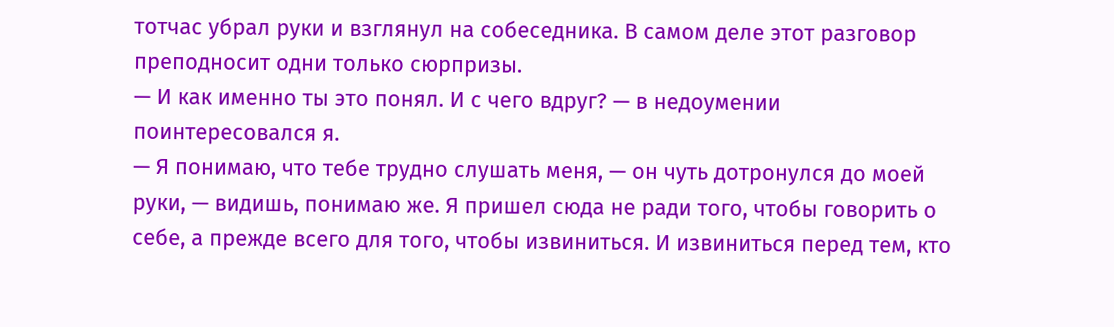тотчас убрал руки и взглянул на собеседника. В самом деле этот разговор преподносит одни только сюрпризы.
— И как именно ты это понял. И с чего вдруг? — в недоумении поинтересовался я.
— Я понимаю, что тебе трудно слушать меня, — он чуть дотронулся до моей руки, — видишь, понимаю же. Я пришел сюда не ради того, чтобы говорить о себе, а прежде всего для того, чтобы извиниться. И извиниться перед тем, кто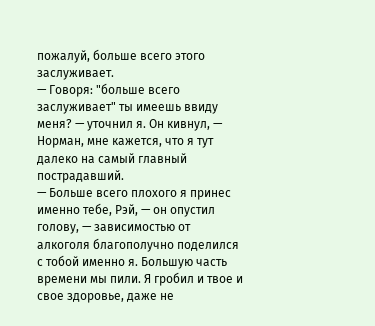пожалуй, больше всего этого заслуживает.
— Говоря: "больше всего заслуживает" ты имеешь ввиду меня? — уточнил я. Он кивнул, — Норман, мне кажется, что я тут далеко на самый главный пострадавший.
— Больше всего плохого я принес именно тебе, Рэй, — он опустил голову, — зависимостью от алкоголя благополучно поделился с тобой именно я. Большую часть времени мы пили. Я гробил и твое и свое здоровье, даже не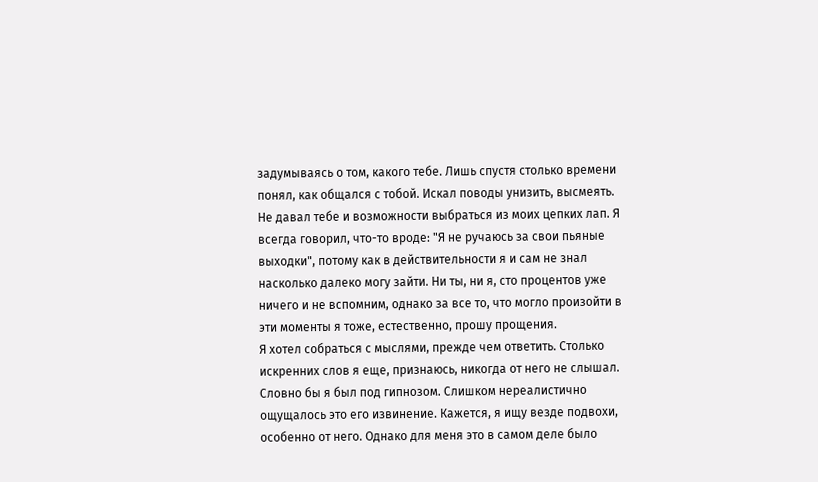задумываясь о том, какого тебе. Лишь спустя столько времени понял, как общался с тобой. Искал поводы унизить, высмеять. Не давал тебе и возможности выбраться из моих цепких лап. Я всегда говорил, что-то вроде: "Я не ручаюсь за свои пьяные выходки", потому как в действительности я и сам не знал насколько далеко могу зайти. Ни ты, ни я, сто процентов уже ничего и не вспомним, однако за все то, что могло произойти в эти моменты я тоже, естественно, прошу прощения.
Я хотел собраться с мыслями, прежде чем ответить. Столько искренних слов я еще, признаюсь, никогда от него не слышал. Словно бы я был под гипнозом. Слишком нереалистично ощущалось это его извинение. Кажется, я ищу везде подвохи, особенно от него. Однако для меня это в самом деле было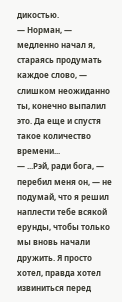дикостью.
— Норман, — медленно начал я, стараясь продумать каждое слово, — слишком неожиданно ты, конечно выпалил это. Да еще и спустя такое количество времени...
— ...Рэй, ради бога, — перебил меня он, — не подумай, что я решил наплести тебе всякой ерунды, чтобы только мы вновь начали дружить. Я просто хотел, правда хотел извиниться перед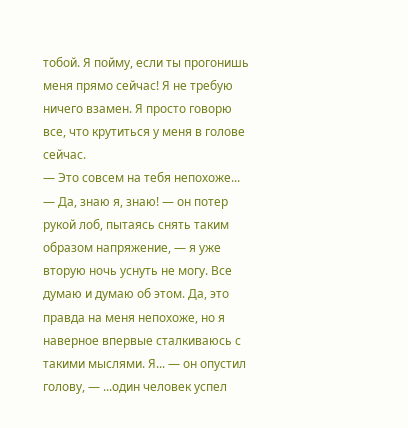тобой. Я пойму, если ты прогонишь меня прямо сейчас! Я не требую ничего взамен. Я просто говорю все, что крутиться у меня в голове сейчас.
— Это совсем на тебя непохоже...
— Да, знаю я, знаю! — он потер рукой лоб, пытаясь снять таким образом напряжение, — я уже вторую ночь уснуть не могу. Все думаю и думаю об этом. Да, это правда на меня непохоже, но я наверное впервые сталкиваюсь с такими мыслями. Я... — он опустил голову, — ...один человек успел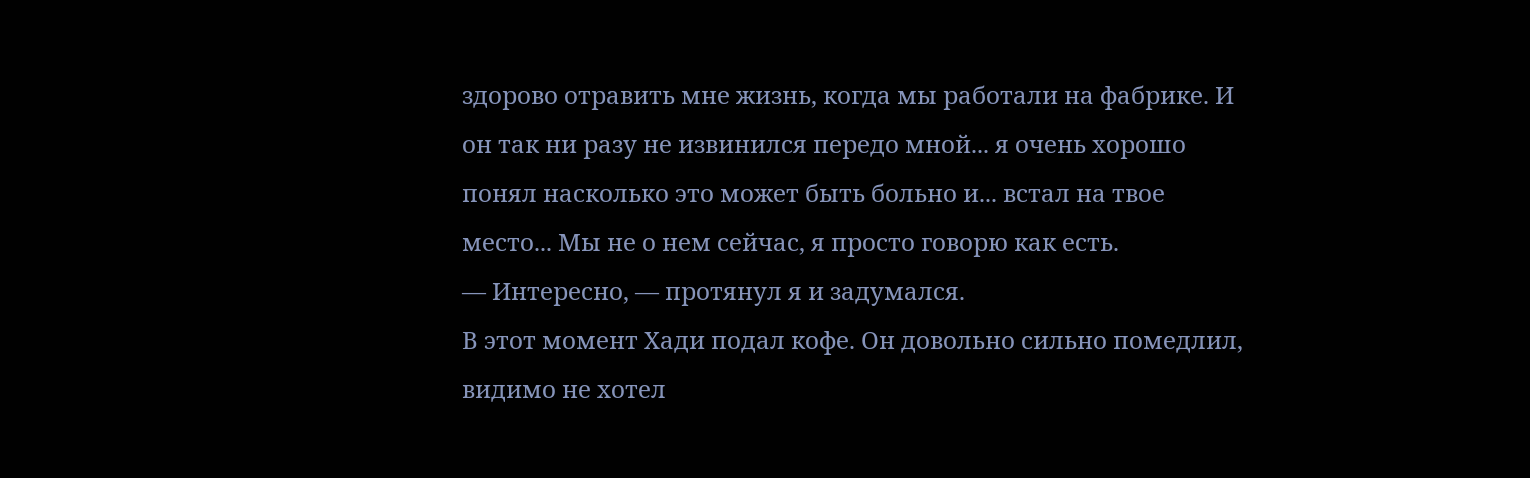здорово отравить мне жизнь, когда мы работали на фабрике. И он так ни разу не извинился передо мной... я очень хорошо понял насколько это может быть больно и... встал на твое место... Мы не о нем сейчас, я просто говорю как есть.
— Интересно, — протянул я и задумался.
В этот момент Хади подал кофе. Он довольно сильно помедлил, видимо не хотел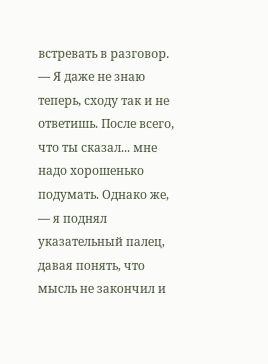встревать в разговор.
— Я даже не знаю теперь, сходу так и не ответишь. После всего, что ты сказал... мне надо хорошенько подумать. Однако же, — я поднял указательный палец, давая понять, что мысль не закончил и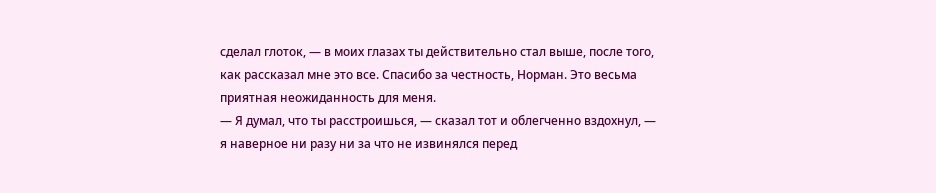сделал глоток, — в моих глазах ты действительно стал выше, после того, как рассказал мне это все. Спасибо за честность, Норман. Это весьма приятная неожиданность для меня.
— Я думал, что ты расстроишься, — сказал тот и облегченно вздохнул, — я наверное ни разу ни за что не извинялся перед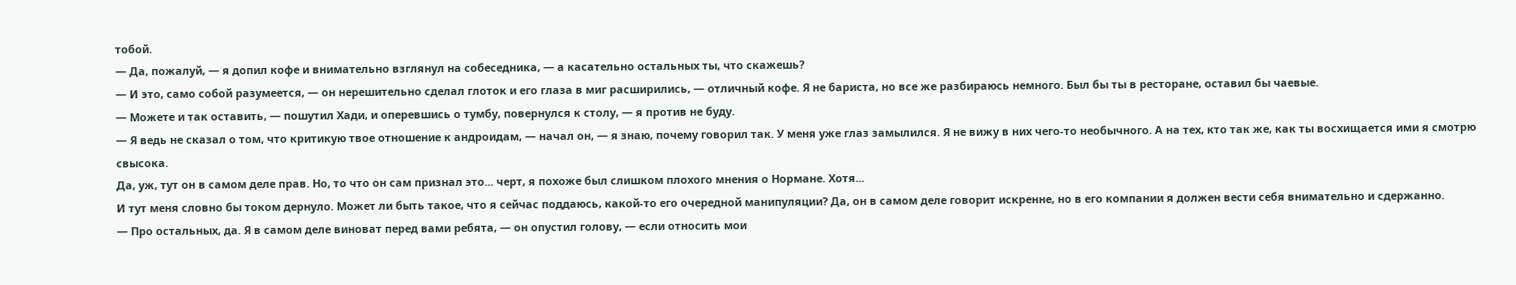тобой.
— Да, пожалуй, — я допил кофе и внимательно взглянул на собеседника, — а касательно остальных ты, что скажешь?
— И это, само собой разумеется, — он нерешительно сделал глоток и его глаза в миг расширились, — отличный кофе. Я не бариста, но все же разбираюсь немного. Был бы ты в ресторане, оставил бы чаевые.
— Можете и так оставить, — пошутил Хади, и оперевшись о тумбу, повернулся к столу, — я против не буду.
— Я ведь не сказал о том, что критикую твое отношение к андроидам, — начал он, — я знаю, почему говорил так. У меня уже глаз замылился. Я не вижу в них чего-то необычного. А на тех, кто так же, как ты восхищается ими я смотрю свысока.
Да, уж, тут он в самом деле прав. Но, то что он сам признал это... черт, я похоже был слишком плохого мнения о Нормане. Хотя...
И тут меня словно бы током дернуло. Может ли быть такое, что я сейчас поддаюсь, какой-то его очередной манипуляции? Да, он в самом деле говорит искренне, но в его компании я должен вести себя внимательно и сдержанно.
— Про остальных, да. Я в самом деле виноват перед вами ребята, — он опустил голову, — если относить мои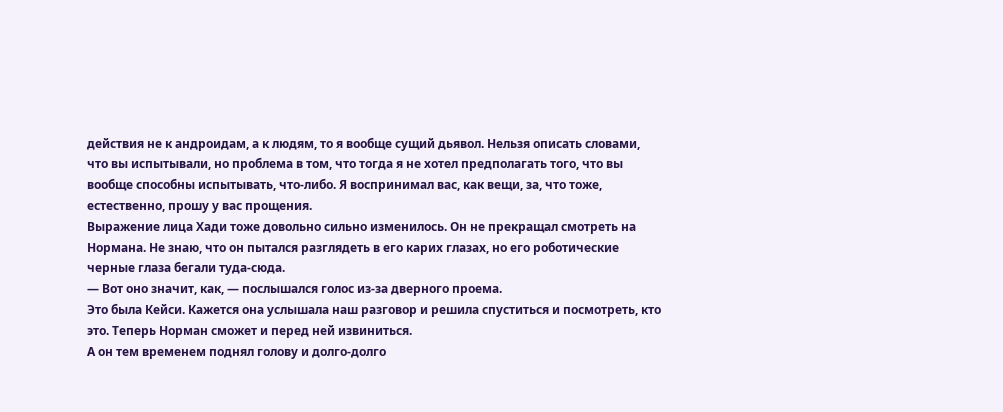действия не к андроидам, а к людям, то я вообще сущий дьявол. Нельзя описать словами, что вы испытывали, но проблема в том, что тогда я не хотел предполагать того, что вы вообще способны испытывать, что-либо. Я воспринимал вас, как вещи, за, что тоже, естественно, прошу у вас прощения.
Выражение лица Хади тоже довольно сильно изменилось. Он не прекращал смотреть на Нормана. Не знаю, что он пытался разглядеть в его карих глазах, но его роботические черные глаза бегали туда-сюда.
— Вот оно значит, как, — послышался голос из-за дверного проема.
Это была Кейси. Кажется она услышала наш разговор и решила спуститься и посмотреть, кто это. Теперь Норман сможет и перед ней извиниться.
А он тем временем поднял голову и долго-долго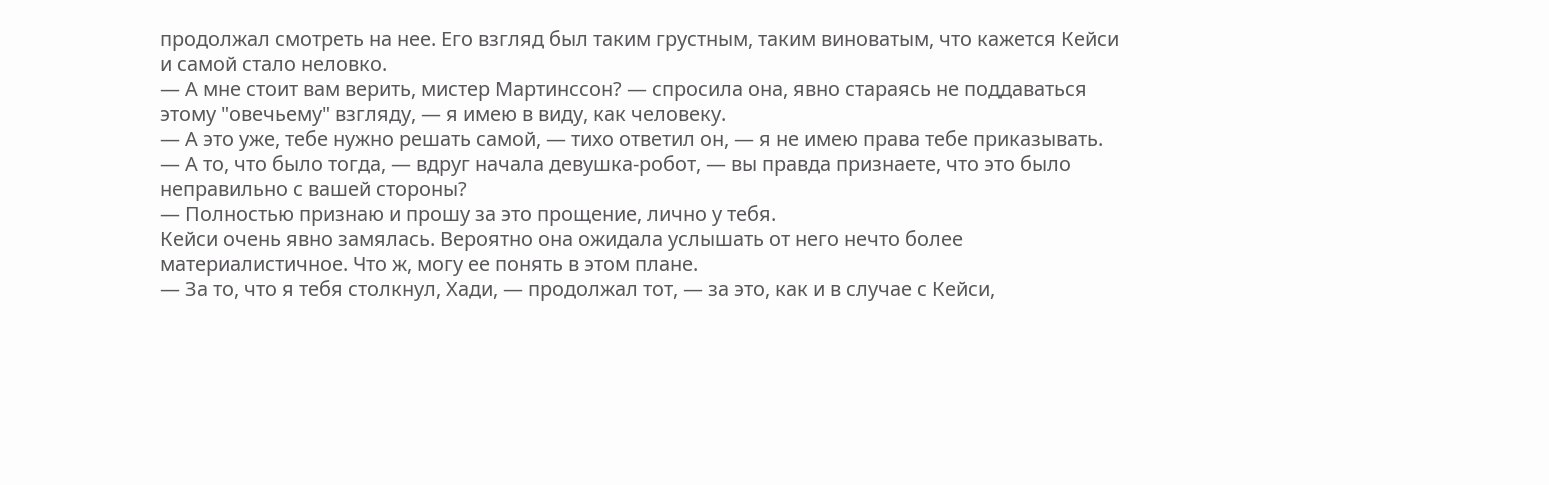продолжал смотреть на нее. Его взгляд был таким грустным, таким виноватым, что кажется Кейси и самой стало неловко.
— А мне стоит вам верить, мистер Мартинссон? — спросила она, явно стараясь не поддаваться этому "овечьему" взгляду, — я имею в виду, как человеку.
— А это уже, тебе нужно решать самой, — тихо ответил он, — я не имею права тебе приказывать.
— А то, что было тогда, — вдруг начала девушка-робот, — вы правда признаете, что это было неправильно с вашей стороны?
— Полностью признаю и прошу за это прощение, лично у тебя.
Кейси очень явно замялась. Вероятно она ожидала услышать от него нечто более материалистичное. Что ж, могу ее понять в этом плане.
— За то, что я тебя столкнул, Хади, — продолжал тот, — за это, как и в случае с Кейси,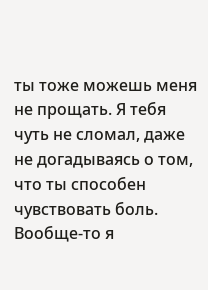ты тоже можешь меня не прощать. Я тебя чуть не сломал, даже не догадываясь о том, что ты способен чувствовать боль. Вообще-то я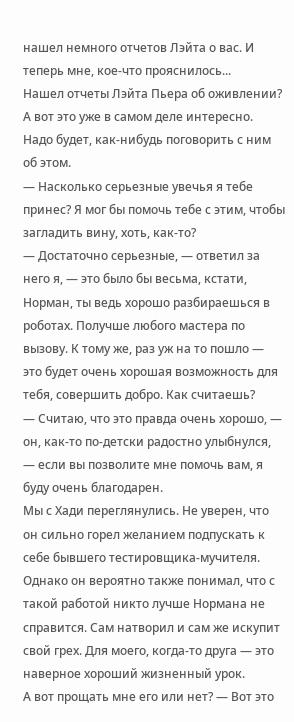нашел немного отчетов Лэйта о вас. И теперь мне, кое-что прояснилось...
Нашел отчеты Лэйта Пьера об оживлении? А вот это уже в самом деле интересно. Надо будет, как-нибудь поговорить с ним об этом.
— Насколько серьезные увечья я тебе принес? Я мог бы помочь тебе с этим, чтобы загладить вину, хоть, как-то?
— Достаточно серьезные, — ответил за него я, — это было бы весьма, кстати, Норман, ты ведь хорошо разбираешься в роботах. Получше любого мастера по вызову. К тому же, раз уж на то пошло — это будет очень хорошая возможность для тебя, совершить добро. Как считаешь?
— Считаю, что это правда очень хорошо, — он, как-то по-детски радостно улыбнулся, — если вы позволите мне помочь вам, я буду очень благодарен.
Мы с Хади переглянулись. Не уверен, что он сильно горел желанием подпускать к себе бывшего тестировщика-мучителя. Однако он вероятно также понимал, что с такой работой никто лучше Нормана не справится. Сам натворил и сам же искупит свой грех. Для моего, когда-то друга — это наверное хороший жизненный урок.
А вот прощать мне его или нет? — Вот это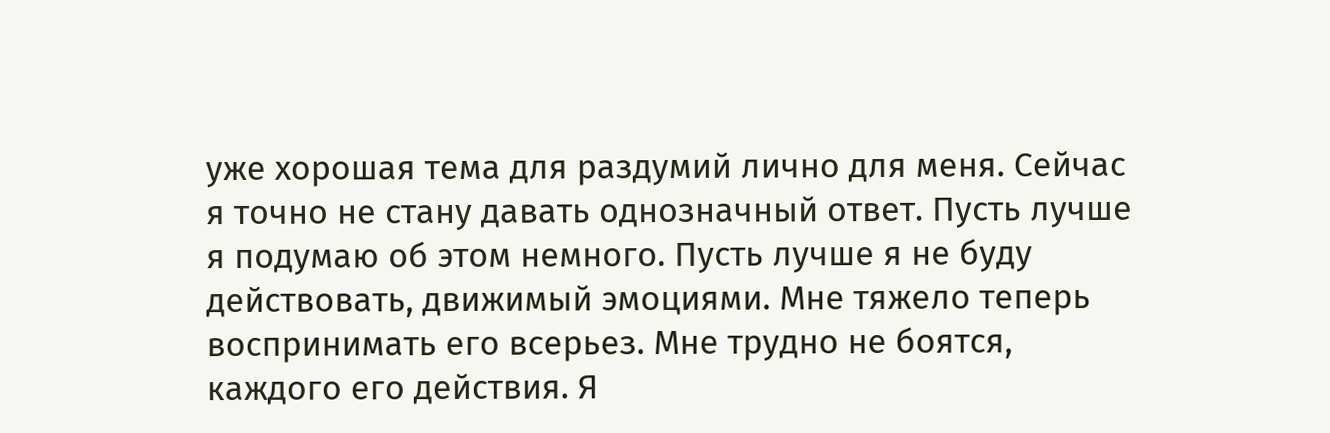уже хорошая тема для раздумий лично для меня. Сейчас я точно не стану давать однозначный ответ. Пусть лучше я подумаю об этом немного. Пусть лучше я не буду действовать, движимый эмоциями. Мне тяжело теперь воспринимать его всерьез. Мне трудно не боятся, каждого его действия. Я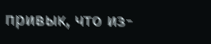привык, что из-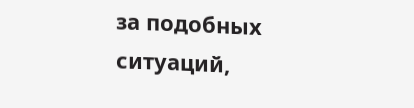за подобных ситуаций,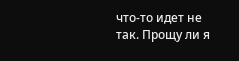что-то идет не так. Прощу ли я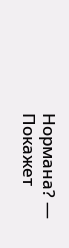Нормана? — Покажет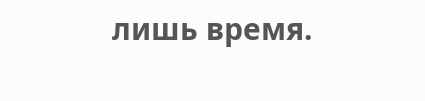лишь время.